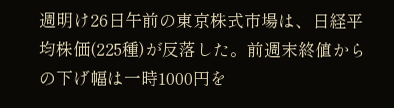週明け26日午前の東京株式市場は、日経平均株価(225種)が反落した。前週末終値からの下げ幅は一時1000円を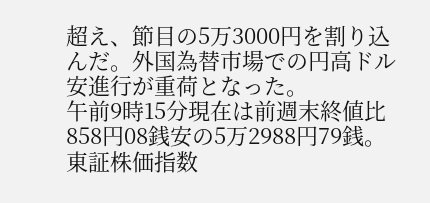超え、節目の5万3000円を割り込んだ。外国為替市場での円高ドル安進行が重荷となった。
午前9時15分現在は前週末終値比858円08銭安の5万2988円79銭。東証株価指数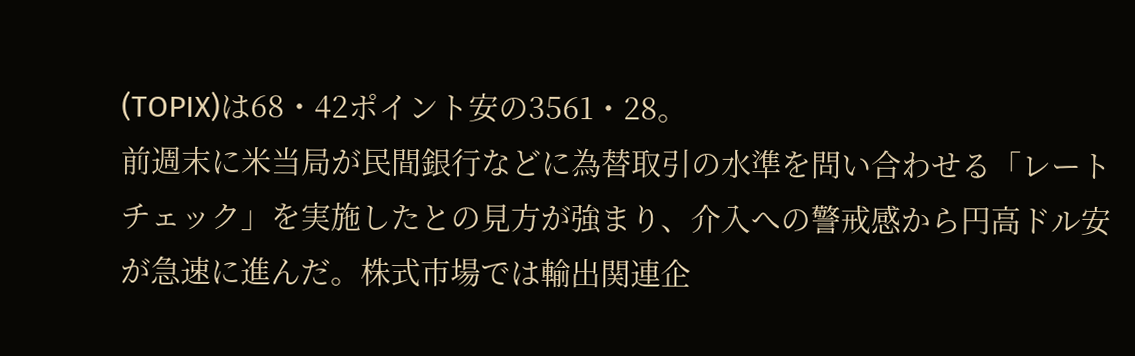(TOPIX)は68・42ポイント安の3561・28。
前週末に米当局が民間銀行などに為替取引の水準を問い合わせる「レートチェック」を実施したとの見方が強まり、介入への警戒感から円高ドル安が急速に進んだ。株式市場では輸出関連企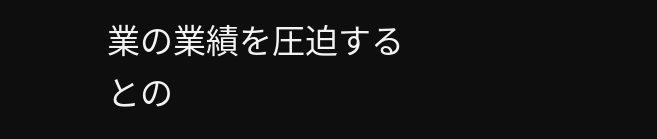業の業績を圧迫するとの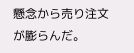懸念から売り注文が膨らんだ。